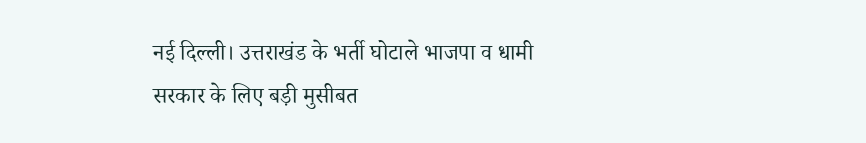नई दिल्ली। उत्तराखंड के भर्ती घोटाले भाजपा व धामी सरकार के लिए बड़ी मुसीबत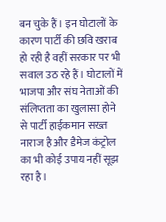बन चुके हैं। इन घोटालों के कारण पार्टी की छवि खराब हो रही है वहीं सरकार पर भी सवाल उठ रहे हैं। घोटालों में भाजपा और संघ नेताओं की संलिप्तता का खुलासा होने से पार्टी हाईकमान सख्त नाराज है और डैमेज कंट्रोल का भी कोई उपाय नहीं सूझ रहा है।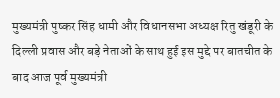मुख्यमंत्री पुष्कर सिंह धामी और विधानसभा अध्यक्ष रितु खंडूरी के दिल्ली प्रवास और बड़े नेताओं के साथ हुई इस मुद्दे पर बातचीत के बाद आज पूर्व मुख्यमंत्री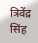त्रिवेंद्र सिंह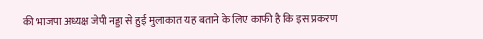की भाजपा अध्यक्ष जेपी नड्डा से हुई मुलाकात यह बताने के लिए काफी है कि इस प्रकरण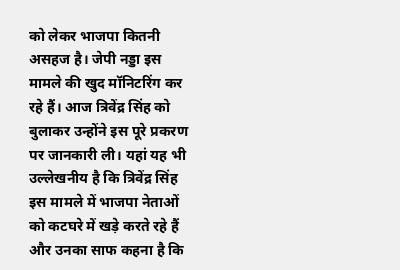को लेकर भाजपा कितनी असहज है। जेपी नड्डा इस मामले की खुद मॉनिटरिंग कर रहे हैं। आज त्रिवेंद्र सिंह को बुलाकर उन्होंने इस पूरे प्रकरण पर जानकारी ली। यहां यह भी उल्लेखनीय है कि त्रिवेंद्र सिंह इस मामले में भाजपा नेताओं को कटघरे में खड़े करते रहे हैं और उनका साफ कहना है कि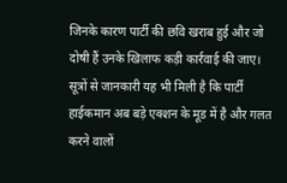जिनके कारण पार्टी की छवि खराब हुई और जो दोषी हैं उनके खिलाफ कड़ी कार्रवाई की जाए। सूत्रों से जानकारी यह भी मिली है कि पार्टी हाईकमान अब बड़े एक्शन के मूड में है और गलत करने वालों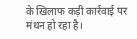के खिलाफ कड़ी कार्रवाई पर मंथन हो रहा है।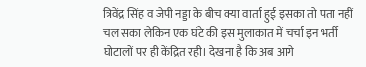त्रिवेंद्र सिंह व जेपी नड्डा के बीच क्या वार्ता हुई इसका तो पता नहीं चल सका लेकिन एक घंटे की इस मुलाकात में चर्चा इन भर्ती घोटालों पर ही केंद्रित रही। देखना है कि अब आगे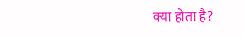क्या होता है?